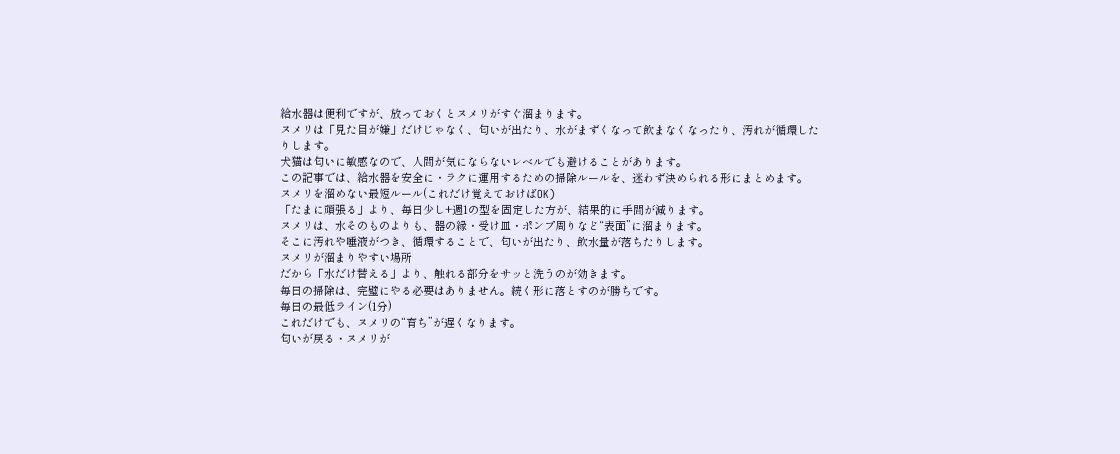給水器は便利ですが、放っておくとヌメリがすぐ溜まります。
ヌメリは「見た目が嫌」だけじゃなく、匂いが出たり、水がまずくなって飲まなくなったり、汚れが循環したりします。
犬猫は匂いに敏感なので、人間が気にならないレベルでも避けることがあります。
この記事では、給水器を安全に・ラクに運用するための掃除ルールを、迷わず決められる形にまとめます。
ヌメリを溜めない最短ルール(これだけ覚えておけばOK)
「たまに頑張る」より、毎日少し+週1の型を固定した方が、結果的に手間が減ります。
ヌメリは、水そのものよりも、器の縁・受け皿・ポンプ周りなど“表面”に溜まります。
そこに汚れや唾液がつき、循環することで、匂いが出たり、飲水量が落ちたりします。
ヌメリが溜まりやすい場所
だから「水だけ替える」より、触れる部分をサッと洗うのが効きます。
毎日の掃除は、完璧にやる必要はありません。続く形に落とすのが勝ちです。
毎日の最低ライン(1分)
これだけでも、ヌメリの“育ち”が遅くなります。
匂いが戻る・ヌメリが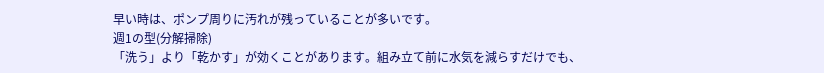早い時は、ポンプ周りに汚れが残っていることが多いです。
週1の型(分解掃除)
「洗う」より「乾かす」が効くことがあります。組み立て前に水気を減らすだけでも、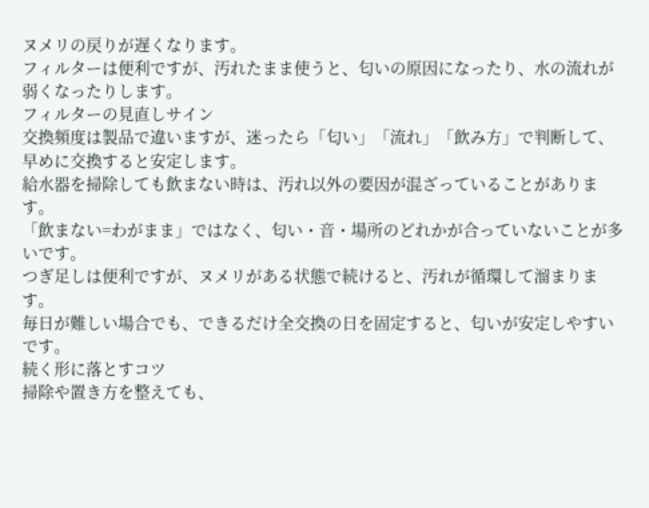ヌメリの戻りが遅くなります。
フィルターは便利ですが、汚れたまま使うと、匂いの原因になったり、水の流れが弱くなったりします。
フィルターの見直しサイン
交換頻度は製品で違いますが、迷ったら「匂い」「流れ」「飲み方」で判断して、早めに交換すると安定します。
給水器を掃除しても飲まない時は、汚れ以外の要因が混ざっていることがあります。
「飲まない=わがまま」ではなく、匂い・音・場所のどれかが合っていないことが多いです。
つぎ足しは便利ですが、ヌメリがある状態で続けると、汚れが循環して溜まります。
毎日が難しい場合でも、できるだけ全交換の日を固定すると、匂いが安定しやすいです。
続く形に落とすコツ
掃除や置き方を整えても、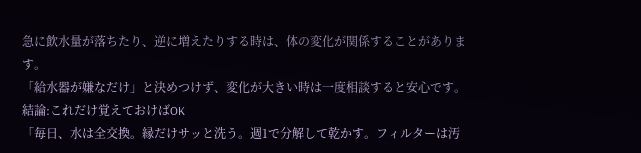急に飲水量が落ちたり、逆に増えたりする時は、体の変化が関係することがあります。
「給水器が嫌なだけ」と決めつけず、変化が大きい時は一度相談すると安心です。
結論:これだけ覚えておけばOK
「毎日、水は全交換。縁だけサッと洗う。週1で分解して乾かす。フィルターは汚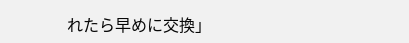れたら早めに交換」